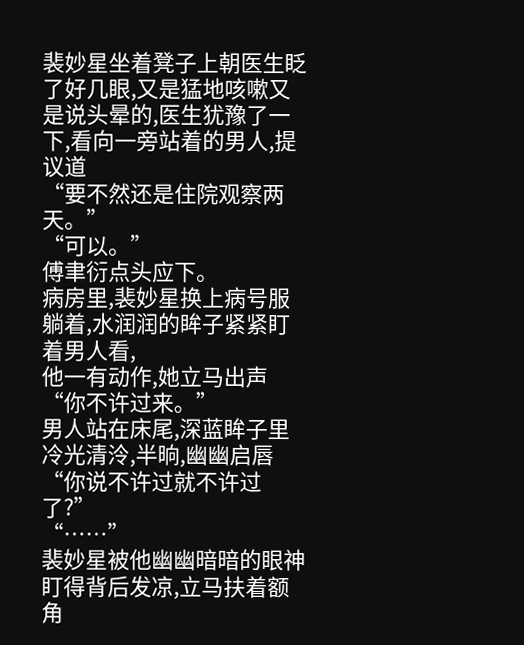裴妙星坐着凳子上朝医生眨了好几眼,又是猛地咳嗽又是说头晕的,医生犹豫了一下,看向一旁站着的男人,提议道
“要不然还是住院观察两天。”
“可以。”
傅聿衍点头应下。
病房里,裴妙星换上病号服躺着,水润润的眸子紧紧盯着男人看,
他一有动作,她立马出声
“你不许过来。”
男人站在床尾,深蓝眸子里冷光清泠,半晌,幽幽启唇
“你说不许过就不许过了?”
“……”
裴妙星被他幽幽暗暗的眼神盯得背后发凉,立马扶着额角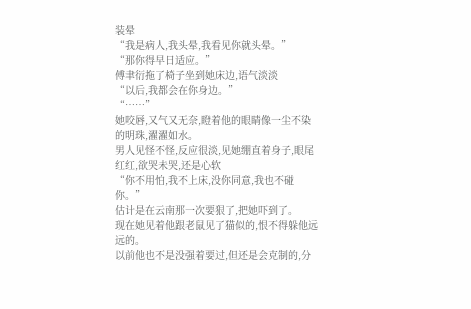装晕
“我是病人,我头晕,我看见你就头晕。”
“那你得早日适应。”
傅聿衍拖了椅子坐到她床边,语气淡淡
“以后,我都会在你身边。”
“……”
她咬唇,又气又无奈,瞪着他的眼睛像一尘不染的明珠,濯濯如水。
男人见怪不怪,反应很淡,见她绷直着身子,眼尾红红,欲哭未哭,还是心软
“你不用怕,我不上床,没你同意,我也不碰你。”
估计是在云南那一次要狠了,把她吓到了。
现在她见着他跟老鼠见了猫似的,恨不得躲他远远的。
以前他也不是没强着要过,但还是会克制的,分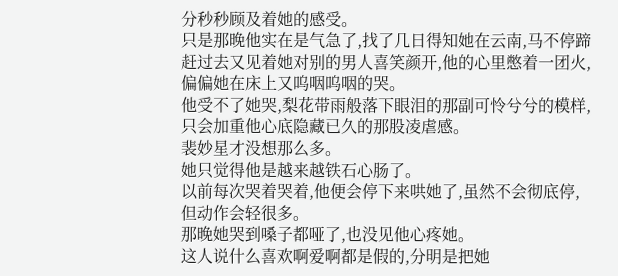分秒秒顾及着她的感受。
只是那晚他实在是气急了,找了几日得知她在云南,马不停蹄赶过去又见着她对别的男人喜笑颜开,他的心里憋着一团火,偏偏她在床上又呜咽呜咽的哭。
他受不了她哭,梨花带雨般落下眼泪的那副可怜兮兮的模样,只会加重他心底隐藏已久的那股凌虐感。
裴妙星才没想那么多。
她只觉得他是越来越铁石心肠了。
以前每次哭着哭着,他便会停下来哄她了,虽然不会彻底停,但动作会轻很多。
那晚她哭到嗓子都哑了,也没见他心疼她。
这人说什么喜欢啊爱啊都是假的,分明是把她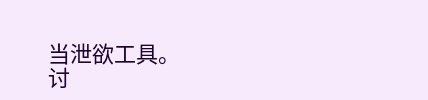当泄欲工具。
讨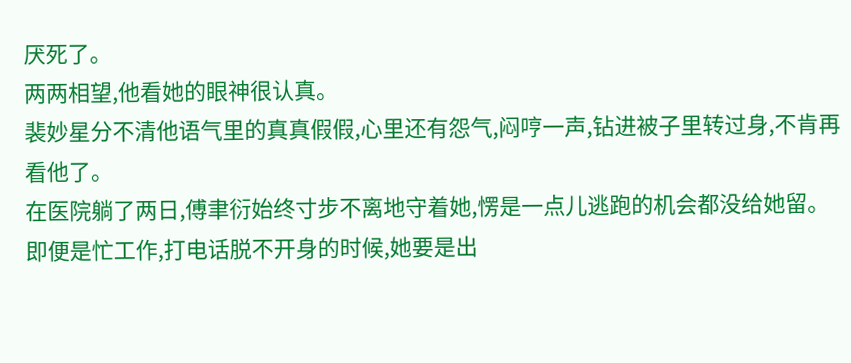厌死了。
两两相望,他看她的眼神很认真。
裴妙星分不清他语气里的真真假假,心里还有怨气,闷哼一声,钻进被子里转过身,不肯再看他了。
在医院躺了两日,傅聿衍始终寸步不离地守着她,愣是一点儿逃跑的机会都没给她留。
即便是忙工作,打电话脱不开身的时候,她要是出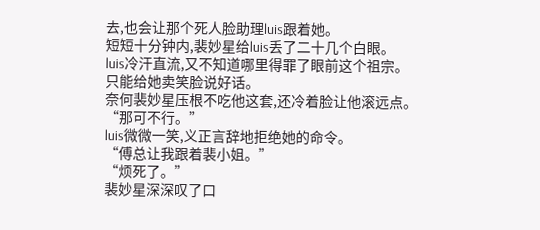去,也会让那个死人脸助理luis跟着她。
短短十分钟内,裴妙星给luis丢了二十几个白眼。
luis冷汗直流,又不知道哪里得罪了眼前这个祖宗。
只能给她卖笑脸说好话。
奈何裴妙星压根不吃他这套,还冷着脸让他滚远点。
“那可不行。”
luis微微一笑,义正言辞地拒绝她的命令。
“傅总让我跟着裴小姐。”
“烦死了。”
裴妙星深深叹了口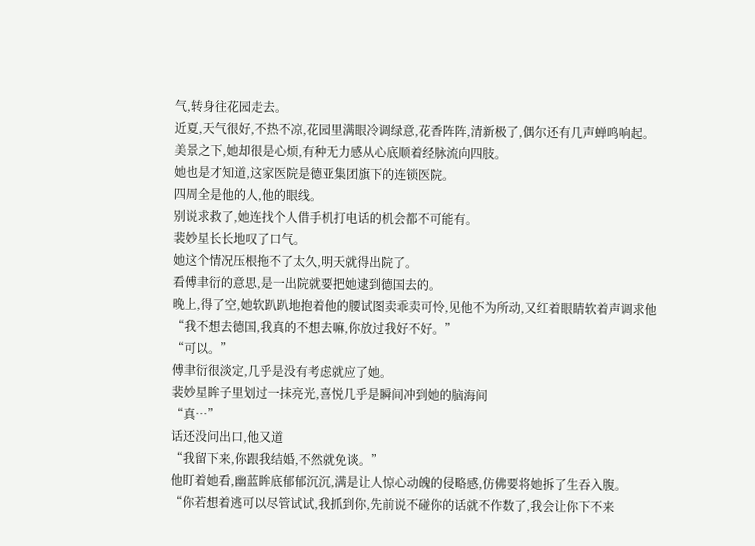气,转身往花园走去。
近夏,天气很好,不热不凉,花园里满眼冷调绿意,花香阵阵,清新极了,偶尔还有几声蝉鸣响起。
美景之下,她却很是心烦,有种无力感从心底顺着经脉流向四肢。
她也是才知道,这家医院是德亚集团旗下的连锁医院。
四周全是他的人,他的眼线。
别说求救了,她连找个人借手机打电话的机会都不可能有。
裴妙星长长地叹了口气。
她这个情况压根拖不了太久,明天就得出院了。
看傅聿衍的意思,是一出院就要把她逮到德国去的。
晚上,得了空,她软趴趴地抱着他的腰试图卖乖卖可怜,见他不为所动,又红着眼睛软着声调求他
“我不想去德国,我真的不想去嘛,你放过我好不好。”
“可以。”
傅聿衍很淡定,几乎是没有考虑就应了她。
裴妙星眸子里划过一抹亮光,喜悦几乎是瞬间冲到她的脑海间
“真…”
话还没问出口,他又道
“我留下来,你跟我结婚,不然就免谈。”
他盯着她看,幽蓝眸底郁郁沉沉,满是让人惊心动魄的侵略感,仿佛要将她拆了生吞入腹。
“你若想着逃可以尽管试试,我抓到你,先前说不碰你的话就不作数了,我会让你下不来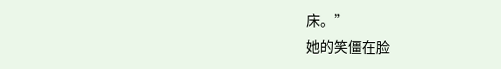床。”
她的笑僵在脸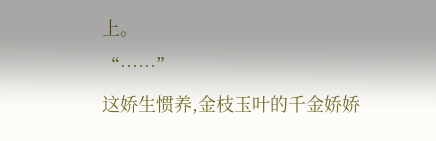上。
“……”
这娇生惯养,金枝玉叶的千金娇娇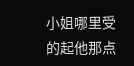小姐哪里受的起他那点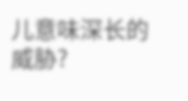儿意味深长的威胁?